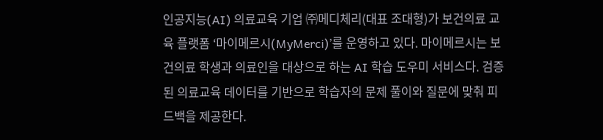인공지능(AI) 의료교육 기업 ㈜메디체리(대표 조대형)가 보건의료 교육 플랫폼 ‘마이메르시(MyMerci)’를 운영하고 있다. 마이메르시는 보건의료 학생과 의료인을 대상으로 하는 AI 학습 도우미 서비스다. 검증된 의료교육 데이터를 기반으로 학습자의 문제 풀이와 질문에 맞춰 피드백을 제공한다.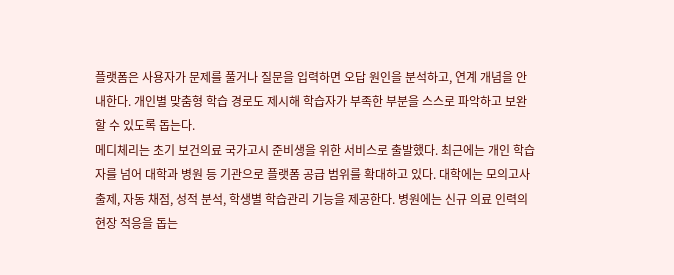플랫폼은 사용자가 문제를 풀거나 질문을 입력하면 오답 원인을 분석하고, 연계 개념을 안내한다. 개인별 맞춤형 학습 경로도 제시해 학습자가 부족한 부분을 스스로 파악하고 보완할 수 있도록 돕는다.
메디체리는 초기 보건의료 국가고시 준비생을 위한 서비스로 출발했다. 최근에는 개인 학습자를 넘어 대학과 병원 등 기관으로 플랫폼 공급 범위를 확대하고 있다. 대학에는 모의고사 출제, 자동 채점, 성적 분석, 학생별 학습관리 기능을 제공한다. 병원에는 신규 의료 인력의 현장 적응을 돕는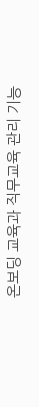온보딩 교육과 직무교육 관리 기능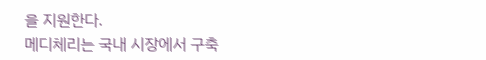을 지원한다.
메디체리는 국내 시장에서 구축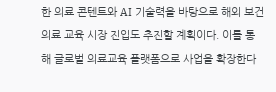한 의료 콘텐트와 AI 기술력을 바탕으로 해외 보건의료 교육 시장 진입도 추진할 계획이다. 이를 통해 글로벌 의료교육 플랫폼으로 사업을 확장한다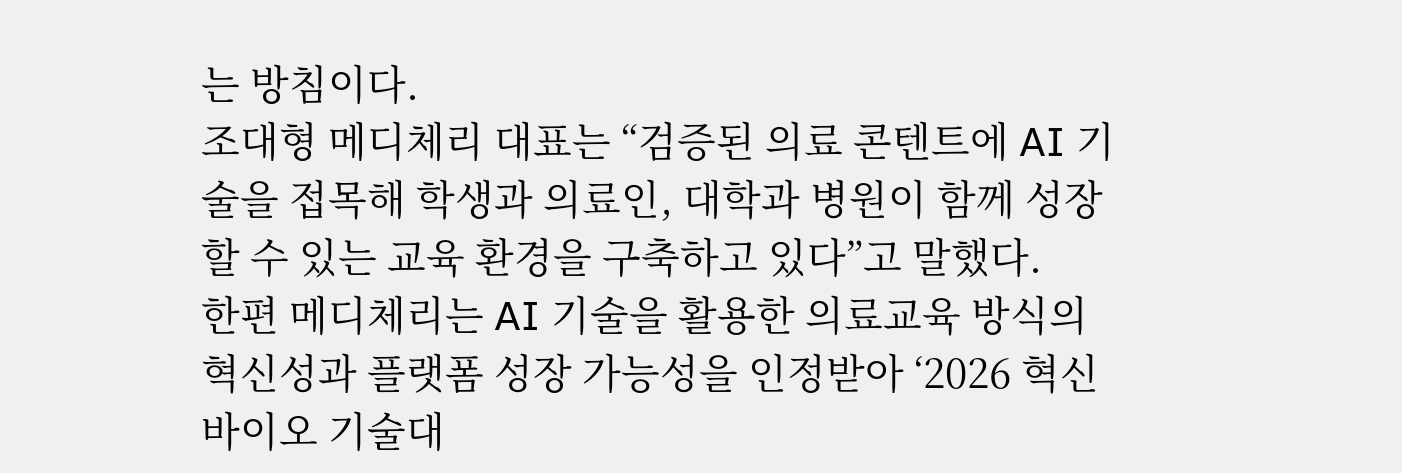는 방침이다.
조대형 메디체리 대표는 “검증된 의료 콘텐트에 AI 기술을 접목해 학생과 의료인, 대학과 병원이 함께 성장할 수 있는 교육 환경을 구축하고 있다”고 말했다.
한편 메디체리는 AI 기술을 활용한 의료교육 방식의 혁신성과 플랫폼 성장 가능성을 인정받아 ‘2026 혁신 바이오 기술대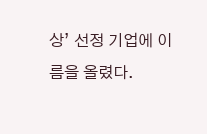상’ 선정 기업에 이름을 올렸다.